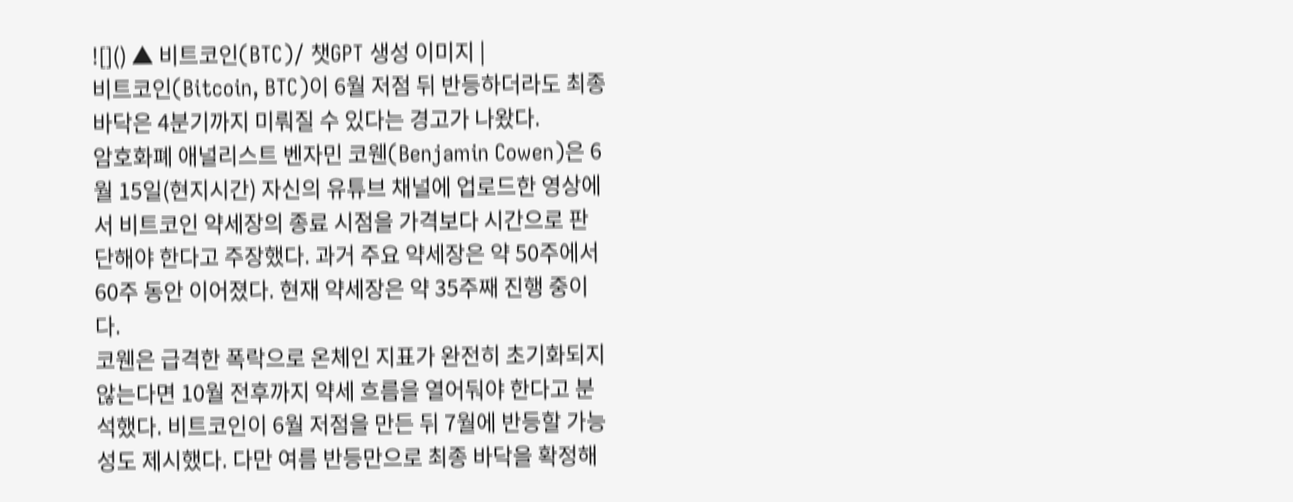![]() ▲ 비트코인(BTC)/ 챗GPT 생성 이미지 |
비트코인(Bitcoin, BTC)이 6월 저점 뒤 반등하더라도 최종 바닥은 4분기까지 미뤄질 수 있다는 경고가 나왔다.
암호화폐 애널리스트 벤자민 코웬(Benjamin Cowen)은 6월 15일(현지시간) 자신의 유튜브 채널에 업로드한 영상에서 비트코인 약세장의 종료 시점을 가격보다 시간으로 판단해야 한다고 주장했다. 과거 주요 약세장은 약 50주에서 60주 동안 이어졌다. 현재 약세장은 약 35주째 진행 중이다.
코웬은 급격한 폭락으로 온체인 지표가 완전히 초기화되지 않는다면 10월 전후까지 약세 흐름을 열어둬야 한다고 분석했다. 비트코인이 6월 저점을 만든 뒤 7월에 반등할 가능성도 제시했다. 다만 여름 반등만으로 최종 바닥을 확정해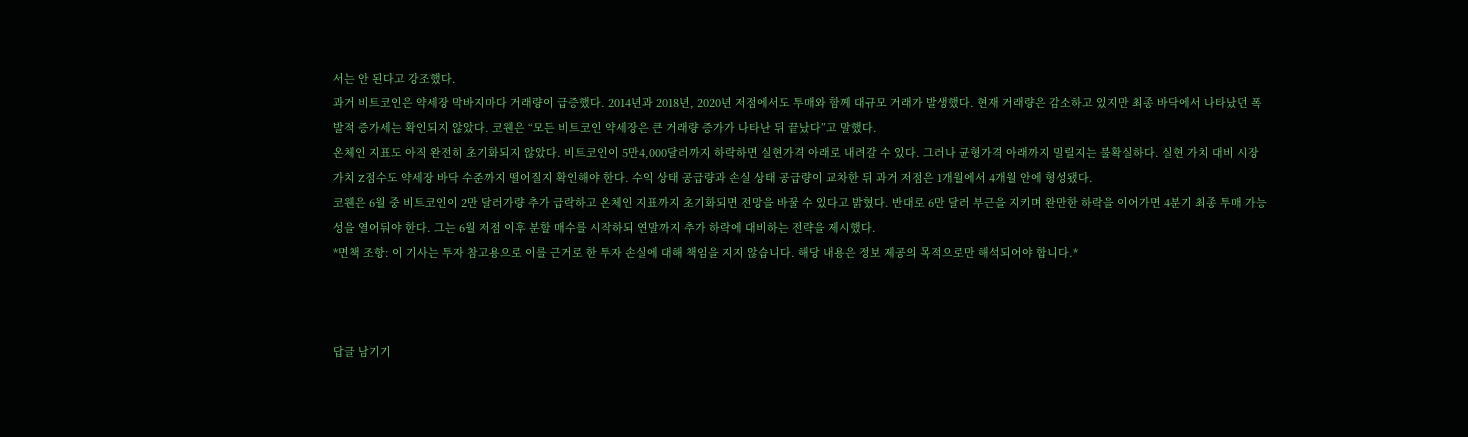서는 안 된다고 강조했다.
과거 비트코인은 약세장 막바지마다 거래량이 급증했다. 2014년과 2018년, 2020년 저점에서도 투매와 함께 대규모 거래가 발생했다. 현재 거래량은 감소하고 있지만 최종 바닥에서 나타났던 폭발적 증가세는 확인되지 않았다. 코웬은 “모든 비트코인 약세장은 큰 거래량 증가가 나타난 뒤 끝났다”고 말했다.
온체인 지표도 아직 완전히 초기화되지 않았다. 비트코인이 5만4,000달러까지 하락하면 실현가격 아래로 내려갈 수 있다. 그러나 균형가격 아래까지 밀릴지는 불확실하다. 실현 가치 대비 시장 가치 Z점수도 약세장 바닥 수준까지 떨어질지 확인해야 한다. 수익 상태 공급량과 손실 상태 공급량이 교차한 뒤 과거 저점은 1개월에서 4개월 안에 형성됐다.
코웬은 6월 중 비트코인이 2만 달러가량 추가 급락하고 온체인 지표까지 초기화되면 전망을 바꿀 수 있다고 밝혔다. 반대로 6만 달러 부근을 지키며 완만한 하락을 이어가면 4분기 최종 투매 가능성을 열어둬야 한다. 그는 6월 저점 이후 분할 매수를 시작하되 연말까지 추가 하락에 대비하는 전략을 제시했다.
*면책 조항: 이 기사는 투자 참고용으로 이를 근거로 한 투자 손실에 대해 책임을 지지 않습니다. 해당 내용은 정보 제공의 목적으로만 해석되어야 합니다.*



답글 남기기